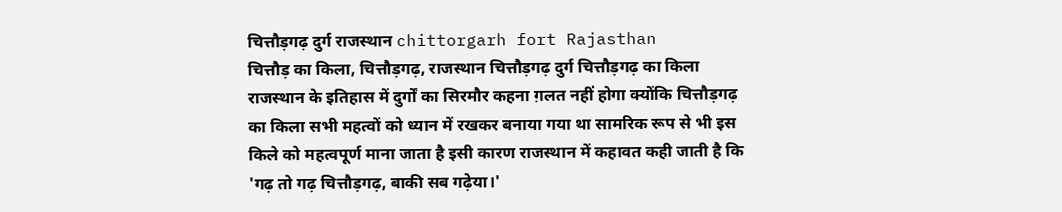चित्तौड़गढ़ दुर्ग राजस्थान chittorgarh fort Rajasthan
चित्तौड़ का किला, चित्तौड़गढ़, राजस्थान चित्तौड़गढ़ दुर्ग चित्तौड़गढ़ का किला राजस्थान के इतिहास में दुर्गों का सिरमौर कहना ग़लत नहीं होगा क्योंकि चित्तौड़गढ़ का किला सभी महत्वों को ध्यान में रखकर बनाया गया था सामरिक रूप से भी इस किले को महत्वपूर्ण माना जाता है इसी कारण राजस्थान में कहावत कही जाती है कि 'गढ़ तो गढ़ चित्तौड़गढ़, बाकी सब गढ़ेया।'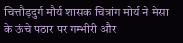चित्तौड़दुर्ग मौर्य शासक चित्रांग मोर्य ने मेसा के ऊंचे पठार पर गम्भीरी और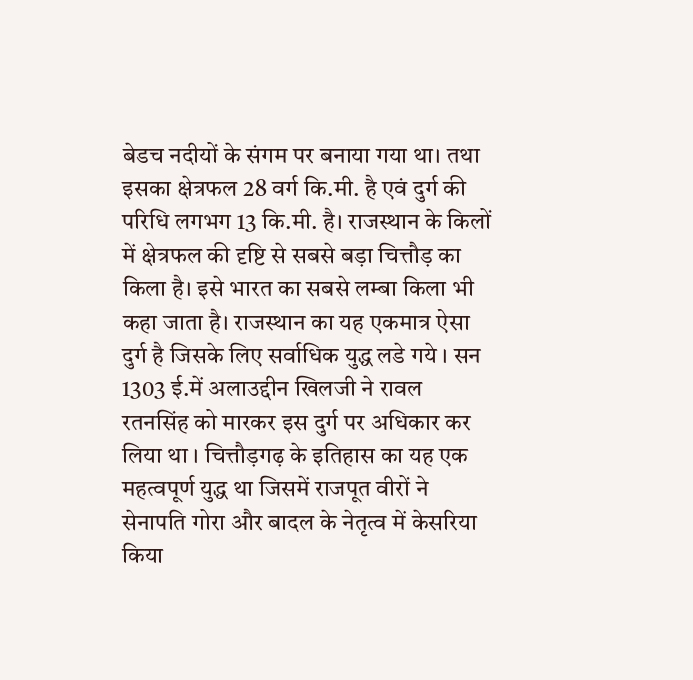बेडच नदीयों के संगम पर बनाया गया था। तथा इसका क्षेत्रफल 28 वर्ग कि.मी. है एवं दुर्ग की परिधि लगभग 13 कि.मी. है। राजस्थान के किलों में क्षेत्रफल की दृष्टि से सबसे बड़ा चित्तौड़ का किला है। इसे भारत का सबसे लम्बा किला भी कहा जाता है। राजस्थान का यह एकमात्र ऐसा दुर्ग है जिसके लिए सर्वाधिक युद्ध लडे गये । सन 1303 ई.में अलाउद्दीन खिलजी ने रावल रतनसिंह को मारकर इस दुर्ग पर अधिकार कर लिया था । चित्तौड़गढ़ के इतिहास का यह एक महत्वपूर्ण युद्ध था जिसमें राजपूत वीरों ने सेनापति गोरा और बादल के नेतृत्व में केसरिया किया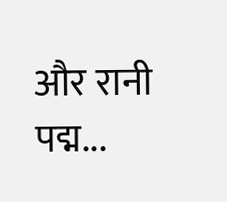और रानी पद्म...